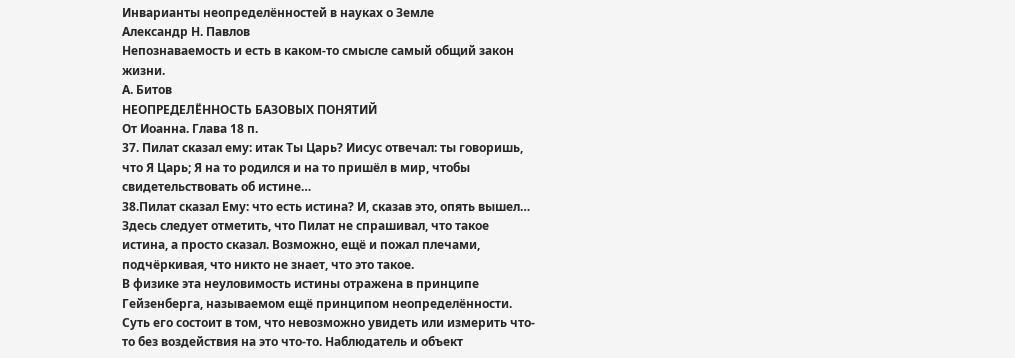Инварианты неопределённостей в науках о Земле
Александр Н. Павлов
Непознаваемость и есть в каком-то смысле самый общий закон жизни.
А. Битов
НЕОПРЕДЕЛЁННОСТЬ БАЗОВЫХ ПОНЯТИЙ
От Иоанна. Глава 18 п.
37. Пилат сказал ему: итак Ты Царь? Иисус отвечал: ты говоришь, что Я Царь; Я на то родился и на то пришёл в мир, чтобы свидетельствовать об истине…
38.Пилат сказал Ему: что есть истина? И, сказав это, опять вышел…
Здесь следует отметить, что Пилат не спрашивал, что такое истина, а просто сказал. Возможно, ещё и пожал плечами, подчёркивая, что никто не знает, что это такое.
В физике эта неуловимость истины отражена в принципе Гейзенберга, называемом ещё принципом неопределённости. Суть его состоит в том, что невозможно увидеть или измерить что-то без воздействия на это что-то. Наблюдатель и объект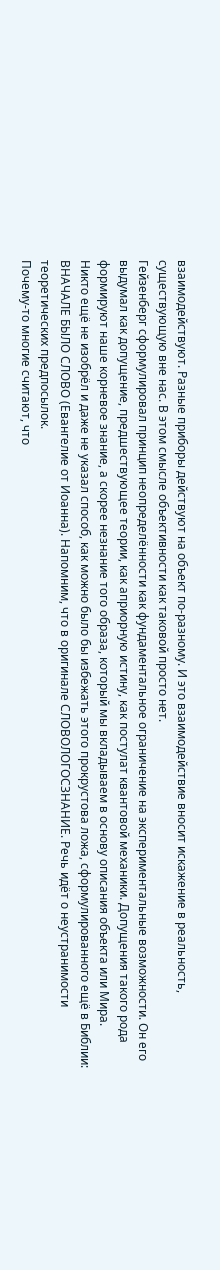взаимодействуют. Разные приборы действуют на объект по-разному. И это взаимодействие вносит искажение в реальность, существующую вне нас. В этом смысле объективности как таковой просто нет.
Гейзенберг сформулировал принцип неопределённости как фундаментальное ограничение на экспериментальные возможности. Он его выдумал как допущение, предшествующее теории, как априорную истину, как постулат квантовой механики. Допущения такого рода формируют наше корневое знание, а скорее незнание того образа, который мы вкладываем в основу описания объекта или Мира.
Никто ещё не изобрёл и даже не указал способ, как можно было бы избежать этого прокрустова ложа, сформулированного ещё в Библии: ВНАЧАЛЕ БЫЛО СЛОВО (Евангелие от Иоанна). Напомним, что в оригинале СЛОВОЛОГОСЗНАНИЕ. Речь идёт о неустранимости теоретических предпосылок.
Почему-то многие считают, что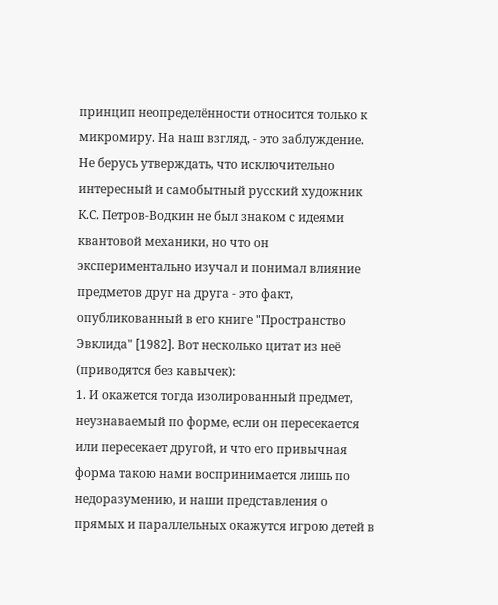принцип неопределённости относится только к микромиру. На наш взгляд, - это заблуждение. Не берусь утверждать, что исключительно интересный и самобытный русский художник К.С. Петров-Водкин не был знаком с идеями квантовой механики, но что он экспериментально изучал и понимал влияние предметов друг на друга - это факт, опубликованный в его книге "Пространство Эвклида" [1982]. Вот несколько цитат из неё (приводятся без кавычек):
1. И окажется тогда изолированный предмет, неузнаваемый по форме, если он пересекается или пересекает другой, и что его привычная форма такою нами воспринимается лишь по недоразумению, и наши представления о прямых и параллельных окажутся игрою детей в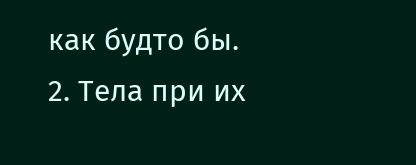как будто бы.
2. Тела при их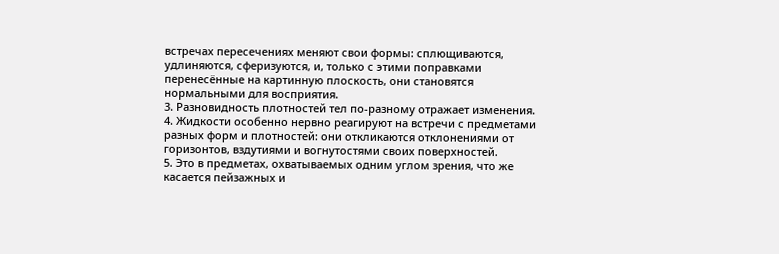встречах пересечениях меняют свои формы: сплющиваются, удлиняются, сферизуются, и, только с этими поправками перенесённые на картинную плоскость, они становятся нормальными для восприятия.
3. Разновидность плотностей тел по-разному отражает изменения.
4. Жидкости особенно нервно реагируют на встречи с предметами разных форм и плотностей: они откликаются отклонениями от горизонтов, вздутиями и вогнутостями своих поверхностей.
5. Это в предметах, охватываемых одним углом зрения, что же касается пейзажных и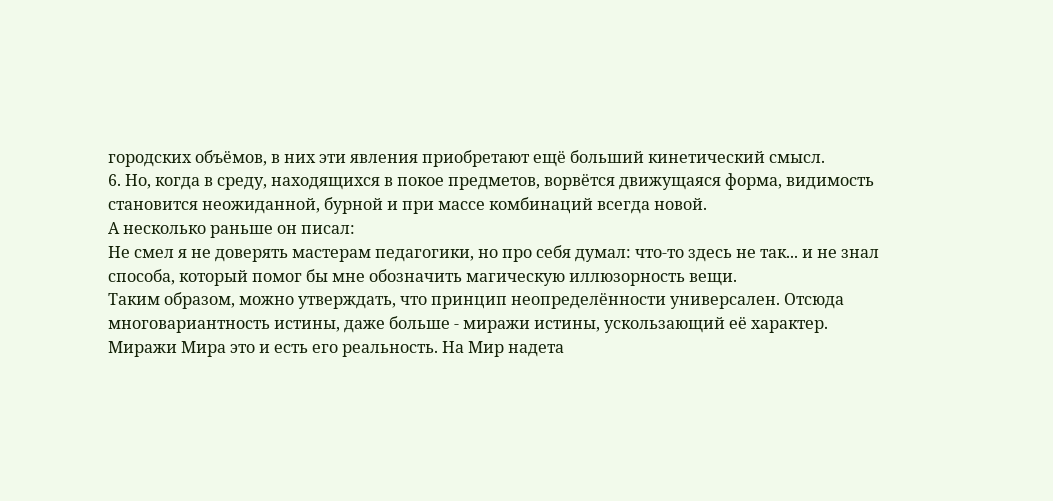городских объёмов, в них эти явления приобретают ещё больший кинетический смысл.
6. Но, когда в среду, находящихся в покое предметов, ворвётся движущаяся форма, видимость становится неожиданной, бурной и при массе комбинаций всегда новой.
А несколько раньше он писал:
Не смел я не доверять мастерам педагогики, но про себя думал: что-то здесь не так... и не знал способа, который помог бы мне обозначить магическую иллюзорность вещи.
Таким образом, можно утверждать, что принцип неопределённости универсален. Отсюда многовариантность истины, даже больше - миражи истины, ускользающий её характер. Миражи Мира это и есть его реальность. На Мир надета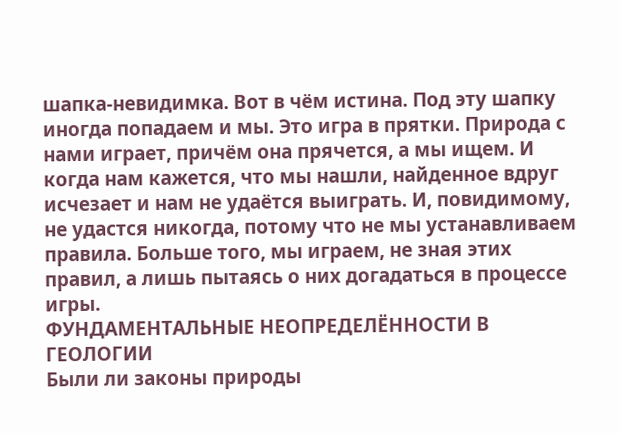шапка-невидимка. Вот в чём истина. Под эту шапку иногда попадаем и мы. Это игра в прятки. Природа с нами играет, причём она прячется, а мы ищем. И когда нам кажется, что мы нашли, найденное вдруг исчезает и нам не удаётся выиграть. И, повидимому, не удастся никогда, потому что не мы устанавливаем правила. Больше того, мы играем, не зная этих правил, а лишь пытаясь о них догадаться в процессе игры.
ФУНДАМЕНТАЛЬНЫЕ НЕОПРЕДЕЛЁННОСТИ В ГЕОЛОГИИ
Были ли законы природы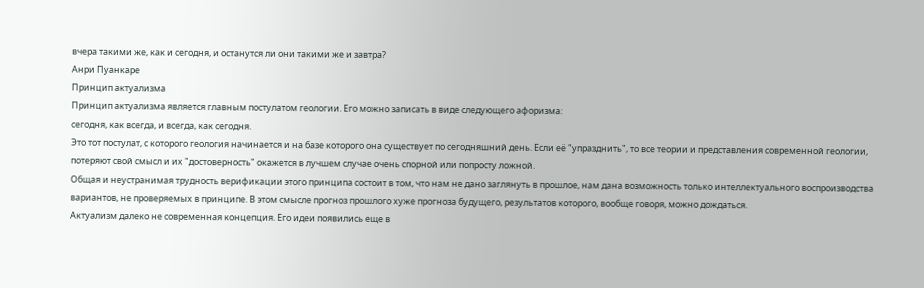вчера такими же, как и сегодня, и останутся ли они такими же и завтра?
Анри Пуанкаре
Принцип актуализма
Принцип актуализма является главным постулатом геологии. Его можно записать в виде следующего афоризма:
сегодня, как всегда, и всегда, как сегодня.
Это тот постулат, с которого геология начинается и на базе которого она существует по сегодняшний день. Если её "упразднить", то все теории и представления современной геологии, потеряют свой смысл и их "достоверность" окажется в лучшем случае очень спорной или попросту ложной.
Общая и неустранимая трудность верификации этого принципа состоит в том, что нам не дано заглянуть в прошлое, нам дана возможность только интеллектуального воспроизводства вариантов, не проверяемых в принципе. В этом смысле прогноз прошлого хуже прогноза будущего, результатов которого, вообще говоря, можно дождаться.
Актуализм далеко не современная концепция. Его идеи появились еще в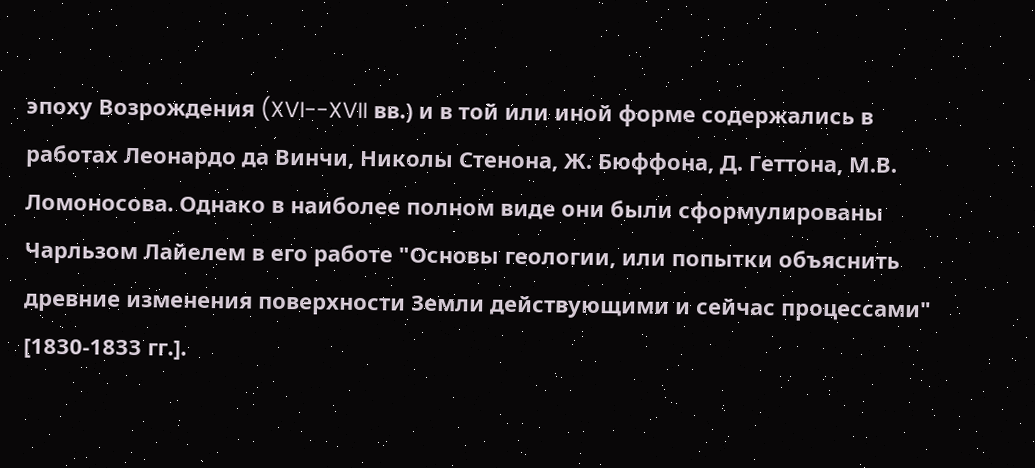эпоху Возрождения (XVI--XVII вв.) и в той или иной форме содержались в работах Леонардо да Винчи, Николы Стенона, Ж. Бюффона, Д. Геттона, М.В. Ломоносова. Однако в наиболее полном виде они были сформулированы Чарльзом Лайелем в его работе "Основы геологии, или попытки объяснить древние изменения поверхности Земли действующими и сейчас процессами" [1830-1833 гг.].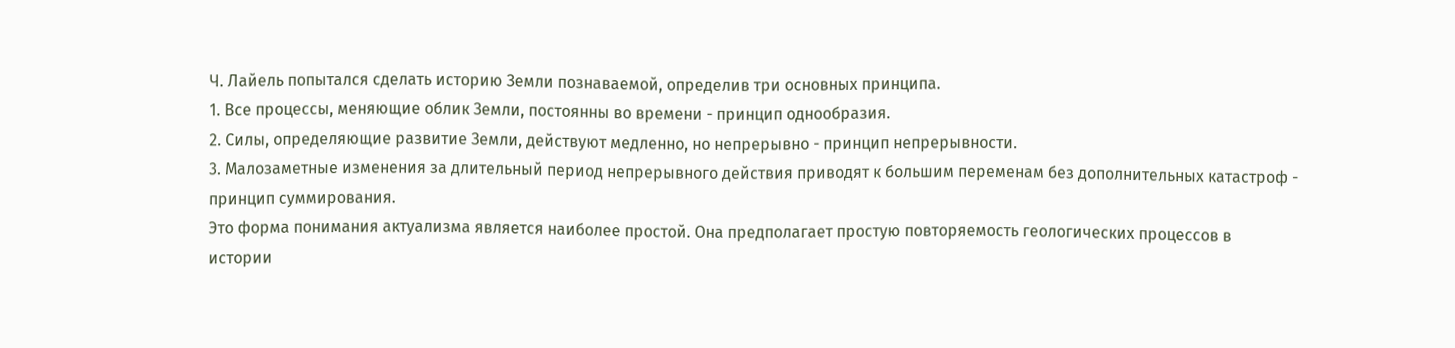Ч. Лайель попытался сделать историю Земли познаваемой, определив три основных принципа.
1. Все процессы, меняющие облик Земли, постоянны во времени - принцип однообразия.
2. Силы, определяющие развитие Земли, действуют медленно, но непрерывно - принцип непрерывности.
3. Малозаметные изменения за длительный период непрерывного действия приводят к большим переменам без дополнительных катастроф - принцип суммирования.
Это форма понимания актуализма является наиболее простой. Она предполагает простую повторяемость геологических процессов в истории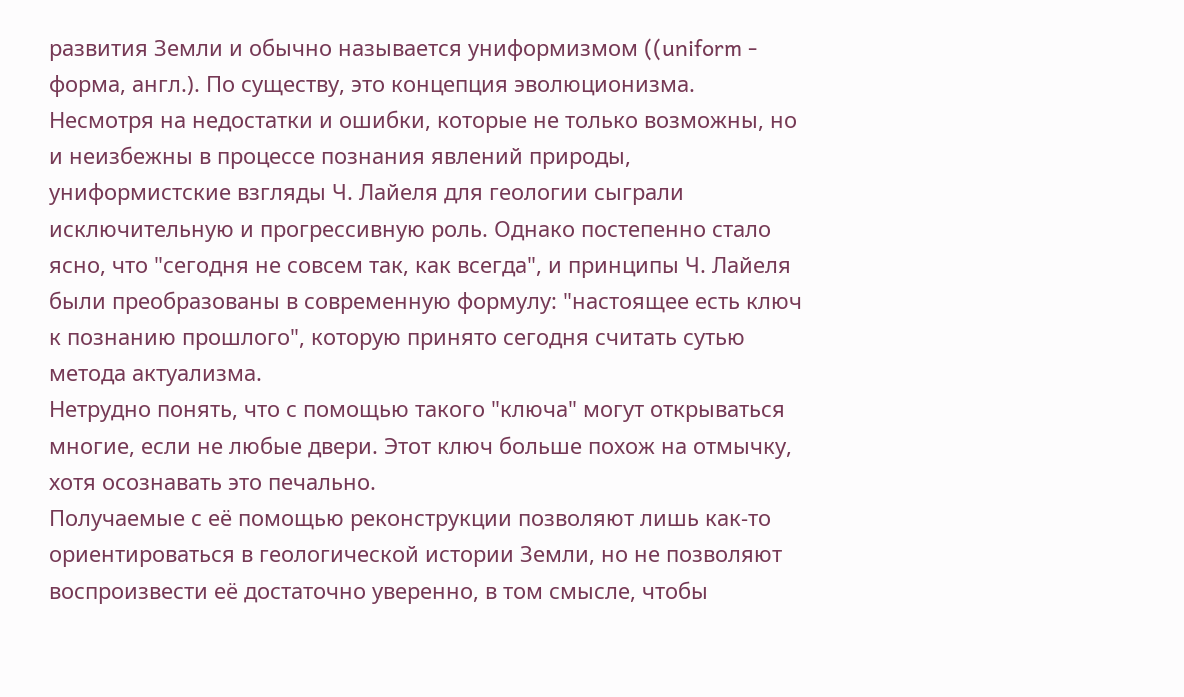развития Земли и обычно называется униформизмом ((uniform - форма, англ.). По существу, это концепция эволюционизма.
Несмотря на недостатки и ошибки, которые не только возможны, но и неизбежны в процессе познания явлений природы, униформистские взгляды Ч. Лайеля для геологии сыграли исключительную и прогрессивную роль. Однако постепенно стало ясно, что "сегодня не совсем так, как всегда", и принципы Ч. Лайеля были преобразованы в современную формулу: "настоящее есть ключ к познанию прошлого", которую принято сегодня считать сутью метода актуализма.
Нетрудно понять, что с помощью такого "ключа" могут открываться многие, если не любые двери. Этот ключ больше похож на отмычку, хотя осознавать это печально.
Получаемые с её помощью реконструкции позволяют лишь как-то ориентироваться в геологической истории Земли, но не позволяют воспроизвести её достаточно уверенно, в том смысле, чтобы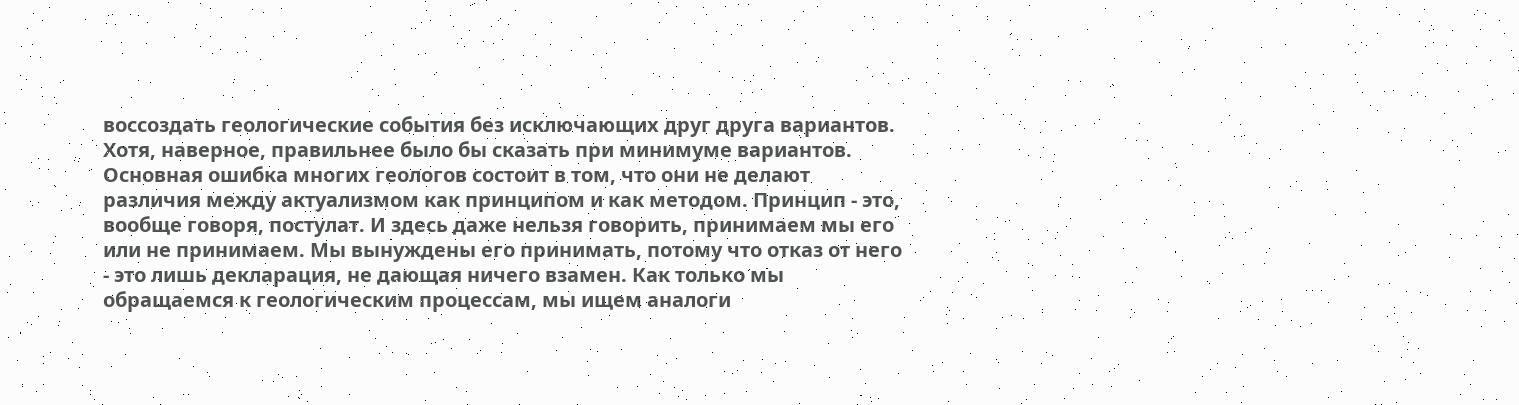воссоздать геологические события без исключающих друг друга вариантов. Хотя, наверное, правильнее было бы сказать при минимуме вариантов.
Основная ошибка многих геологов состоит в том, что они не делают различия между актуализмом как принципом и как методом. Принцип - это, вообще говоря, постулат. И здесь даже нельзя говорить, принимаем мы его или не принимаем. Мы вынуждены его принимать, потому что отказ от него - это лишь декларация, не дающая ничего взамен. Как только мы обращаемся к геологическим процессам, мы ищем аналоги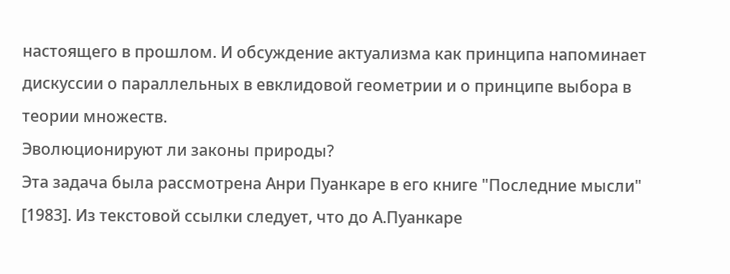настоящего в прошлом. И обсуждение актуализма как принципа напоминает дискуссии о параллельных в евклидовой геометрии и о принципе выбора в теории множеств.
Эволюционируют ли законы природы?
Эта задача была рассмотрена Анри Пуанкаре в его книге "Последние мысли" [1983]. Из текстовой ссылки следует, что до А.Пуанкаре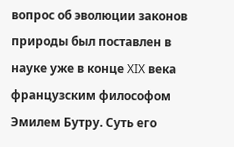вопрос об эволюции законов природы был поставлен в науке уже в конце XIX века французским философом Эмилем Бутру. Суть его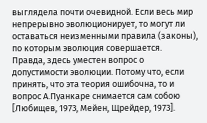выглядела почти очевидной. Если весь мир непрерывно эволюционирует, то могут ли оставаться неизменными правила (законы), по которым эволюция совершается.
Правда, здесь уместен вопрос о допустимости эволюции. Потому что, если принять, что эта теория ошибочна, то и вопрос А.Пуанкаре снимается сам собою [Любищев, 1973, Мейен, Щрейдер, 1973].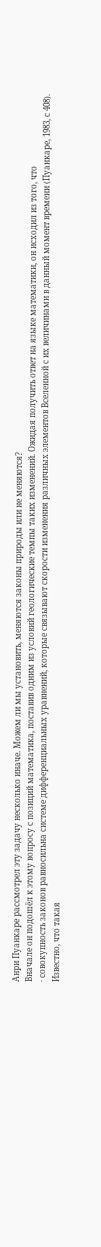Анри Пуанкаре рассмотрел эту задачу несколько иначе. Можем ли мы установить, меняются законы природы или не меняются?
Вначале он подошёл к этому вопросу с позиций математика, поставив одним из условий геологические темпы таких изменений. Ожидая получить ответ на языке математики, он исходил из того, что
· совокупность законов равносильна системе дифференциальных уравнений, которые связывают скорости изменения различных элементов Вселенной с их величинами в данный момент времени (Пуанкаре, 1983, с 408).
Известно, что такая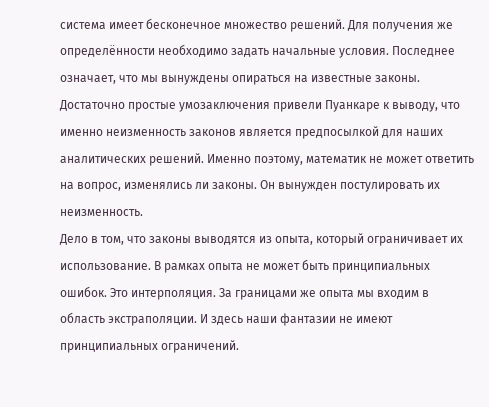система имеет бесконечное множество решений. Для получения же определённости необходимо задать начальные условия. Последнее означает, что мы вынуждены опираться на известные законы. Достаточно простые умозаключения привели Пуанкаре к выводу, что именно неизменность законов является предпосылкой для наших аналитических решений. Именно поэтому, математик не может ответить на вопрос, изменялись ли законы. Он вынужден постулировать их неизменность.
Дело в том, что законы выводятся из опыта, который ограничивает их использование. В рамках опыта не может быть принципиальных ошибок. Это интерполяция. За границами же опыта мы входим в область экстраполяции. И здесь наши фантазии не имеют принципиальных ограничений.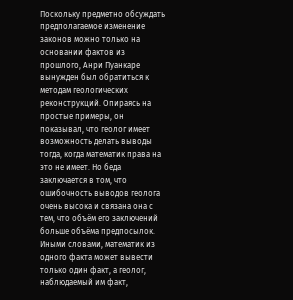Поскольку предметно обсуждать предполагаемое изменение законов можно только на основании фактов из прошлого, Анри Пуанкаре вынужден был обратиться к методам геологических реконструкций. Опираясь на простые примеры, он показывал, что геолог имеет возможность делать выводы тогда, когда математик права на это не имеет. Но беда заключается в том, что ошибочность выводов геолога очень высока и связана она с тем, что объём его заключений больше объёма предпосылок. Иными словами, математик из одного факта может вывести только один факт, а геолог, наблюдаемый им факт,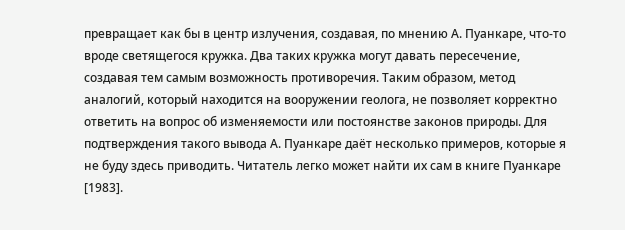превращает как бы в центр излучения, создавая, по мнению А. Пуанкаре, что-то вроде светящегося кружка. Два таких кружка могут давать пересечение, создавая тем самым возможность противоречия. Таким образом, метод аналогий, который находится на вооружении геолога, не позволяет корректно ответить на вопрос об изменяемости или постоянстве законов природы. Для подтверждения такого вывода А. Пуанкаре даёт несколько примеров, которые я не буду здесь приводить. Читатель легко может найти их сам в книге Пуанкаре [1983].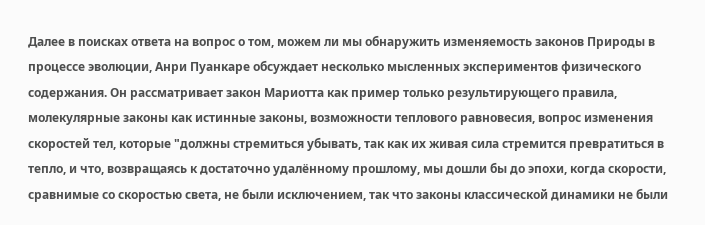Далее в поисках ответа на вопрос о том, можем ли мы обнаружить изменяемость законов Природы в процессе эволюции, Анри Пуанкаре обсуждает несколько мысленных экспериментов физического содержания. Он рассматривает закон Мариотта как пример только результирующего правила, молекулярные законы как истинные законы, возможности теплового равновесия, вопрос изменения скоростей тел, которые "должны стремиться убывать, так как их живая сила стремится превратиться в тепло, и что, возвращаясь к достаточно удалённому прошлому, мы дошли бы до эпохи, когда скорости, сравнимые со скоростью света, не были исключением, так что законы классической динамики не были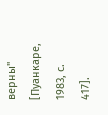верны" [Пуанкаре, 1983, с. 417].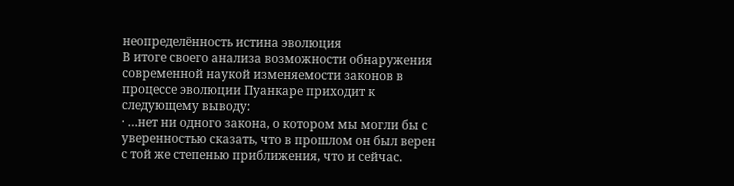неопределённость истина эволюция
В итоге своего анализа возможности обнаружения современной наукой изменяемости законов в процессе эволюции Пуанкаре приходит к следующему выводу:
· …нет ни одного закона, о котором мы могли бы с уверенностью сказать, что в прошлом он был верен с той же степенью приближения, что и сейчас.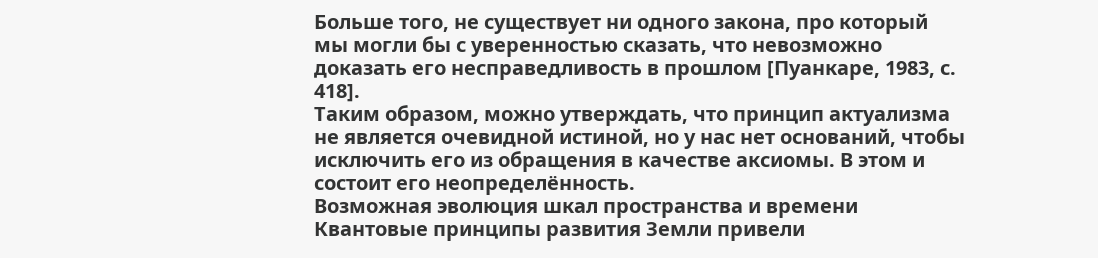Больше того, не существует ни одного закона, про который мы могли бы с уверенностью сказать, что невозможно доказать его несправедливость в прошлом [Пуанкаре, 1983, с. 418].
Таким образом, можно утверждать, что принцип актуализма не является очевидной истиной, но у нас нет оснований, чтобы исключить его из обращения в качестве аксиомы. В этом и состоит его неопределённость.
Возможная эволюция шкал пространства и времени
Квантовые принципы развития Земли привели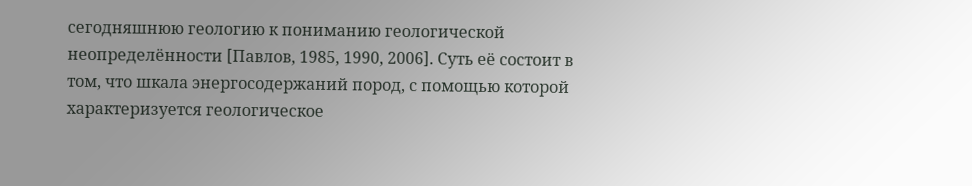сегодняшнюю геологию к пониманию геологической неопределённости [Павлов, 1985, 1990, 2006]. Суть её состоит в том, что шкала энергосодержаний пород, с помощью которой характеризуется геологическое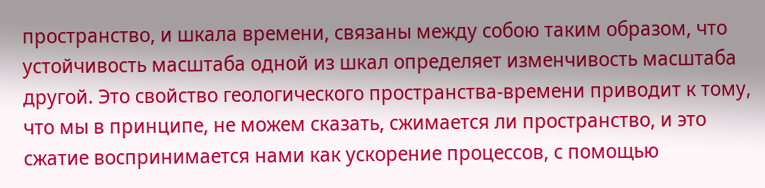пространство, и шкала времени, связаны между собою таким образом, что устойчивость масштаба одной из шкал определяет изменчивость масштаба другой. Это свойство геологического пространства-времени приводит к тому, что мы в принципе, не можем сказать, сжимается ли пространство, и это сжатие воспринимается нами как ускорение процессов, с помощью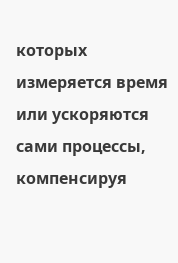которых измеряется время или ускоряются сами процессы, компенсируя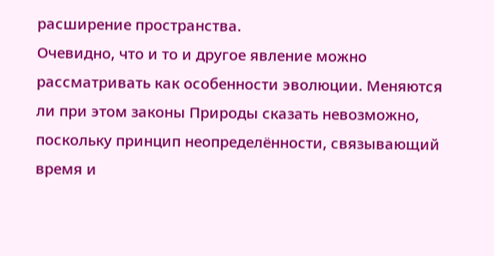расширение пространства.
Очевидно, что и то и другое явление можно рассматривать как особенности эволюции. Меняются ли при этом законы Природы сказать невозможно, поскольку принцип неопределённости, связывающий время и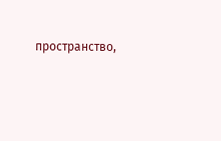пространство,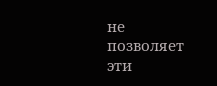не позволяет эти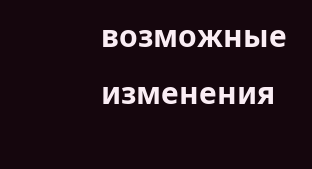возможные изменения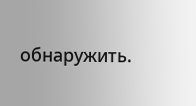обнаружить.